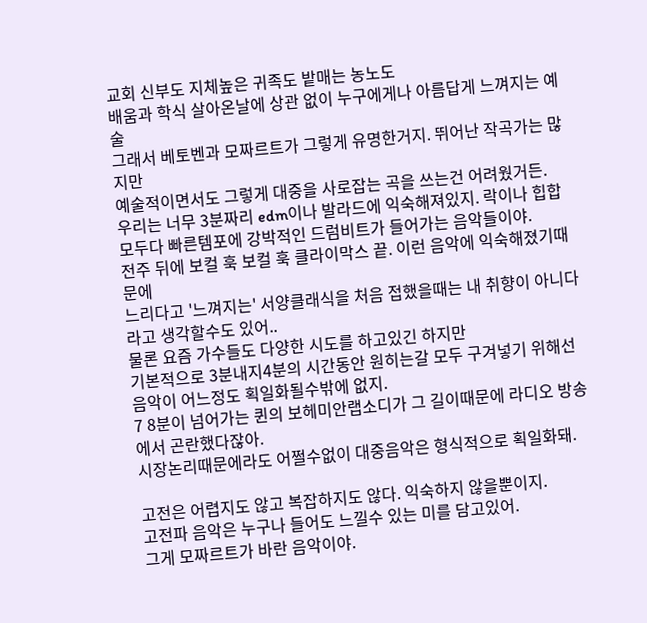교회 신부도 지체높은 귀족도 밭매는 농노도
배움과 학식 살아온날에 상관 없이 누구에게나 아름답게 느껴지는 예술
그래서 베토벤과 모짜르트가 그렇게 유명한거지. 뛰어난 작곡가는 많지만
예술적이면서도 그렇게 대중을 사로잡는 곡을 쓰는건 어려웠거든.
우리는 너무 3분짜리 edm이나 발라드에 익숙해져있지. 락이나 힙합
모두다 빠른템포에 강박적인 드럼비트가 들어가는 음악들이야.
전주 뒤에 보컬 훅 보컬 훅 클라이막스 끝. 이런 음악에 익숙해졌기때문에
느리다고 '느껴지는' 서양클래식을 처음 접했을때는 내 취향이 아니다 라고 생각할수도 있어..
물론 요즘 가수들도 다양한 시도를 하고있긴 하지만
기본적으로 3분내지4분의 시간동안 원히는갈 모두 구겨넣기 위해선
음악이 어느정도 획일화될수밖에 없지.
7 8분이 넘어가는 퀸의 보헤미안랩소디가 그 길이때문에 라디오 방송에서 곤란했다잖아.
시장논리때문에라도 어쩔수없이 대중음악은 형식적으로 획일화돼.

고전은 어렵지도 않고 복잡하지도 않다. 익숙하지 않을뿐이지.
고전파 음악은 누구나 들어도 느낄수 있는 미를 담고있어.
그게 모짜르트가 바란 음악이야.